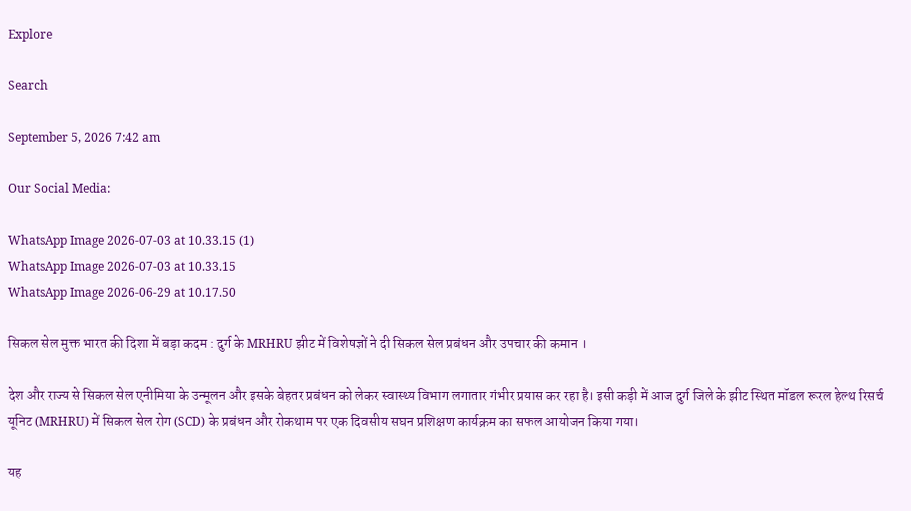Explore

Search

September 5, 2026 7:42 am

Our Social Media:

WhatsApp Image 2026-07-03 at 10.33.15 (1)
WhatsApp Image 2026-07-03 at 10.33.15
WhatsApp Image 2026-06-29 at 10.17.50

सिकल सेल मुक्त भारत की दिशा में बड़ा कदम : दुर्ग के MRHRU झीट में विशेषज्ञों ने दी सिकल सेल प्रबंधन और उपचार की कमान ।

देश और राज्य से सिकल सेल एनीमिया के उन्मूलन और इसके बेहतर प्रबंधन को लेकर स्वास्थ्य विभाग लगातार गंभीर प्रयास कर रहा है। इसी कड़ी में आज दुर्ग जिले के झीट स्थित मॉडल रूरल हेल्थ रिसर्च यूनिट (MRHRU) में सिकल सेल रोग (SCD) के प्रबंधन और रोकथाम पर एक दिवसीय सघन प्रशिक्षण कार्यक्रम का सफल आयोजन किया गया।

यह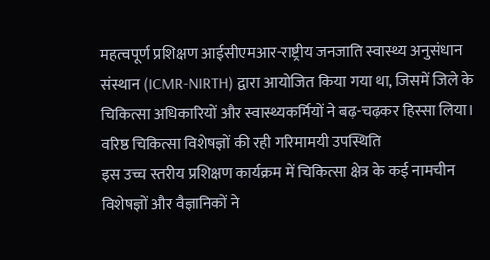महत्वपूर्ण प्रशिक्षण आईसीएमआर-राष्ट्रीय जनजाति स्वास्थ्य अनुसंधान संस्थान (ICMR-NIRTH) द्वारा आयोजित किया गया था, जिसमें जिले के चिकित्सा अधिकारियों और स्वास्थ्यकर्मियों ने बढ़-चढ़कर हिस्सा लिया।
वरिष्ठ चिकित्सा विशेषज्ञों की रही गरिमामयी उपस्थिति
इस उच्च स्तरीय प्रशिक्षण कार्यक्रम में चिकित्सा क्षेत्र के कई नामचीन विशेषज्ञों और वैज्ञानिकों ने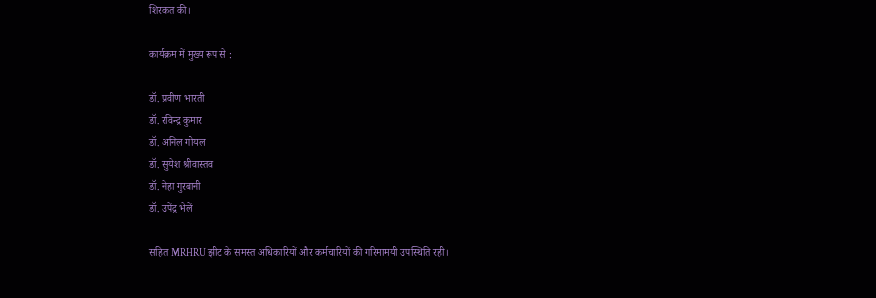शिरकत की।

कार्यक्रम में मुख्य रूप से :

डॉ. प्रवीण भारती
डॉ. रविन्द्र कुमार
डॉ. अनिल गोयल
डॉ. सुयेश श्रीवास्तव
डॉ. नेहा गुरबानी
डॉ. उपेंद्र भेलें

सहित MRHRU झीट के समस्त अधिकारियों और कर्मचारियों की गरिमामयी उपस्थिति रही।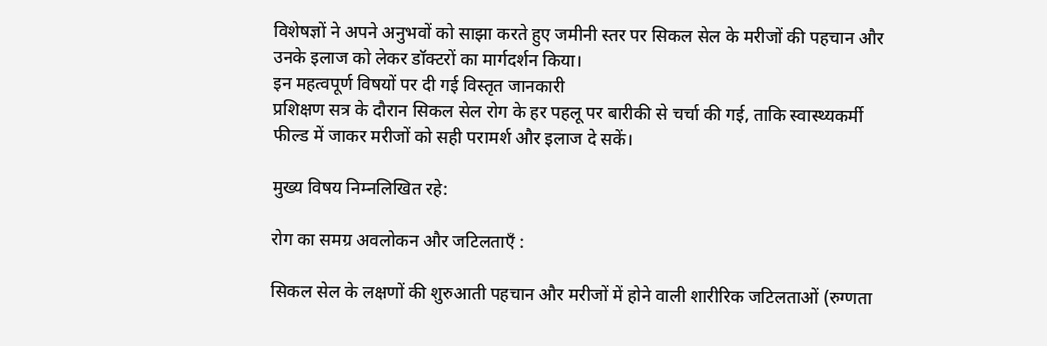विशेषज्ञों ने अपने अनुभवों को साझा करते हुए जमीनी स्तर पर सिकल सेल के मरीजों की पहचान और उनके इलाज को लेकर डॉक्टरों का मार्गदर्शन किया।
इन महत्वपूर्ण विषयों पर दी गई विस्तृत जानकारी
प्रशिक्षण सत्र के दौरान सिकल सेल रोग के हर पहलू पर बारीकी से चर्चा की गई, ताकि स्वास्थ्यकर्मी फील्ड में जाकर मरीजों को सही परामर्श और इलाज दे सकें।

मुख्य विषय निम्नलिखित रहे:

रोग का समग्र अवलोकन और जटिलताएँ :

सिकल सेल के लक्षणों की शुरुआती पहचान और मरीजों में होने वाली शारीरिक जटिलताओं (रुग्णता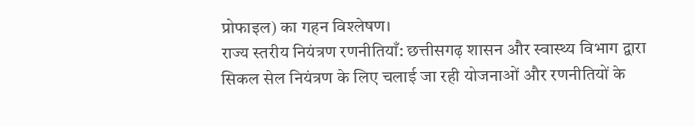प्रोफाइल) का गहन विश्लेषण।
राज्य स्तरीय नियंत्रण रणनीतियाँ: छत्तीसगढ़ शासन और स्वास्थ्य विभाग द्वारा सिकल सेल नियंत्रण के लिए चलाई जा रही योजनाओं और रणनीतियों के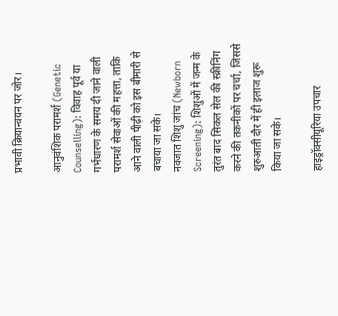प्रभावी क्रियान्वयन पर जोर।

आनुवंशिक परामर्श (Genetic Counselling): विवाह पूर्व या गर्भधारण के समय दी जाने वाली परामर्श सेवाओं की महत्ता, ताकि आने वाली पीढ़ी को इस बीमारी से बचाया जा सके।
नवजात शिशु जांच (Newborn Screening): शिशुओं में जन्म के तुरंत बाद सिकल सेल की स्क्रीनिंग करने की तकनीकों पर चर्चा, जिससे शुरुआती दौर में ही इलाज शुरू किया जा सके।

हाइड्रॉक्सीयूरिया उपचार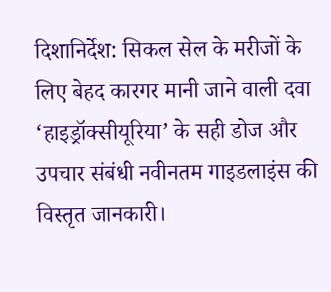दिशानिर्देश: सिकल सेल के मरीजों के लिए बेहद कारगर मानी जाने वाली दवा ‘हाइड्रॉक्सीयूरिया’ के सही डोज और उपचार संबंधी नवीनतम गाइडलाइंस की विस्तृत जानकारी।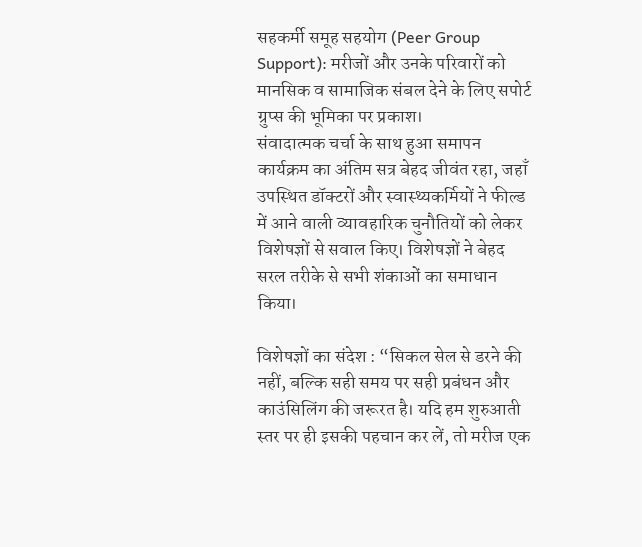सहकर्मी समूह सहयोग (Peer Group Support): मरीजों और उनके परिवारों को मानसिक व सामाजिक संबल देने के लिए सपोर्ट ग्रुप्स की भूमिका पर प्रकाश।
संवादात्मक चर्चा के साथ हुआ समापन
कार्यक्रम का अंतिम सत्र बेहद जीवंत रहा, जहाँ उपस्थित डॉक्टरों और स्वास्थ्यकर्मियों ने फील्ड में आने वाली व्यावहारिक चुनौतियों को लेकर विशेषज्ञों से सवाल किए। विशेषज्ञों ने बेहद सरल तरीके से सभी शंकाओं का समाधान किया।

विशेषज्ञों का संदेश : “सिकल सेल से डरने की नहीं, बल्कि सही समय पर सही प्रबंधन और काउंसिलिंग की जरूरत है। यदि हम शुरुआती स्तर पर ही इसकी पहचान कर लें, तो मरीज एक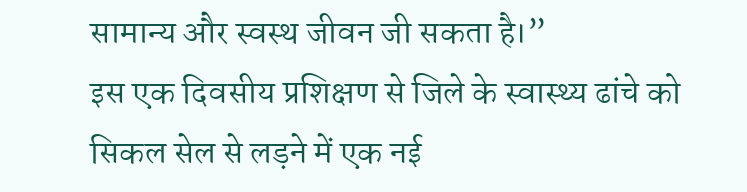सामान्य और स्वस्थ जीवन जी सकता है।”
इस एक दिवसीय प्रशिक्षण से जिले के स्वास्थ्य ढांचे को सिकल सेल से लड़ने में एक नई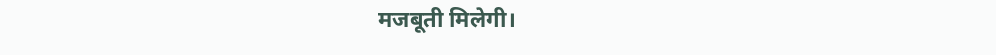मजबूती मिलेगी।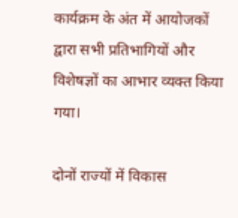कार्यक्रम के अंत में आयोजकों द्वारा सभी प्रतिभागियों और विशेषज्ञों का आभार व्यक्त किया गया।

दोनों राज्यों में विकास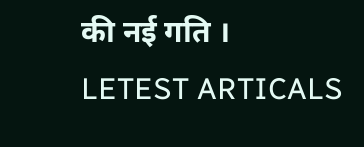की नई गति ।
LETEST ARTICALS